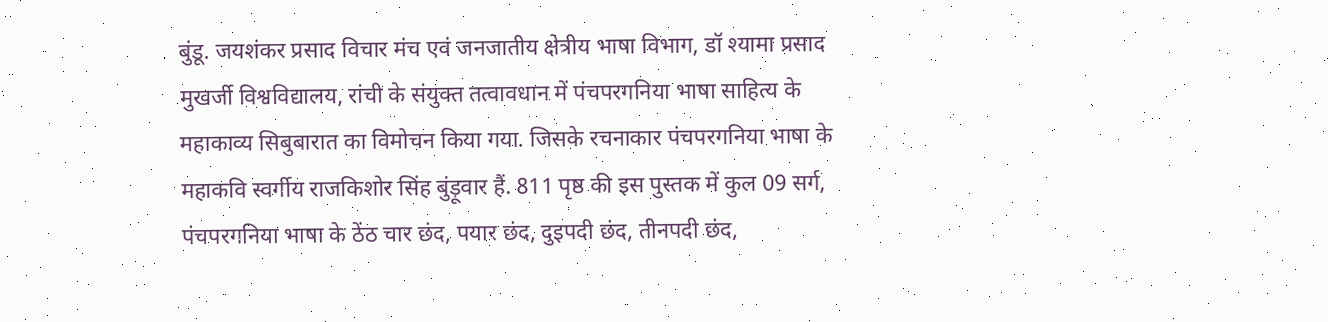बुंडू. जयशंकर प्रसाद विचार मंच एवं जनजातीय क्षेत्रीय भाषा विभाग, डॉ श्यामा प्रसाद मुखर्जी विश्वविद्यालय, रांची के संयुक्त तत्वावधान में पंचपरगनिया भाषा साहित्य के महाकाव्य सिबुबारात का विमोचन किया गया. जिसके रचनाकार पंचपरगनिया भाषा के महाकवि स्वर्गीय राजकिशोर सिंह बुंड़ूवार हैं. 811 पृष्ठ की इस पुस्तक में कुल 09 सर्ग, पंचपरगनिया भाषा के ठेंठ चार छंद, पयार छंद, दुइपदी छंद, तीनपदी छंद,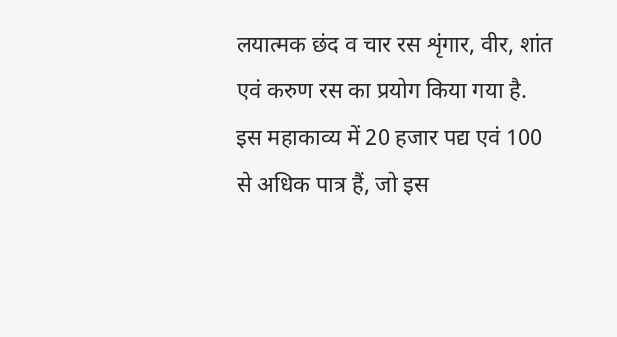लयात्मक छंद व चार रस शृंगार, वीर, शांत एवं करुण रस का प्रयोग किया गया है. इस महाकाव्य में 20 हजार पद्य एवं 100 से अधिक पात्र हैं, जो इस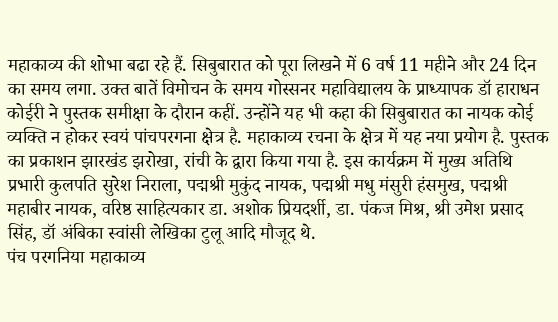महाकाव्य की शोभा बढा रहे हैं. सिबुबारात को पूरा लिखने में 6 वर्ष 11 महीने और 24 दिन का समय लगा. उक्त बातें विमोचन के समय गोस्सनर महाविद्यालय के प्राध्यापक डॉ हाराधन कोईरी ने पुस्तक समीक्षा के दौरान कहीं. उन्होंने यह भी कहा की सिबुबारात का नायक कोई व्यक्ति न होकर स्वयं पांचपरगना क्षेत्र है. महाकाव्य रचना के क्षेत्र में यह नया प्रयोग है. पुस्तक का प्रकाशन झारखंड झरोखा, रांची के द्वारा किया गया है. इस कार्यक्रम में मुख्य अतिथि प्रभारी कुलपति सुरेश निराला, पद्मश्री मुकुंद नायक, पद्मश्री मधु मंसुरी हंसमुख, पद्मश्री महाबीर नायक, वरिष्ठ साहित्यकार डा. अशोक प्रियदर्शी, डा. पंकज मिश्र, श्री उमेश प्रसाद सिंह, डॉ अंबिका स्वांसी लेखिका टुलू आदि मौजूद थे.
पंच परगनिया महाकाव्य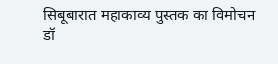सिबूबारात महाकाव्य पुस्तक का विमोचन
डॉ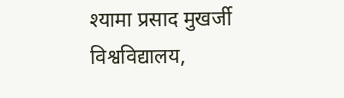श्यामा प्रसाद मुखर्जी विश्वविद्यालय,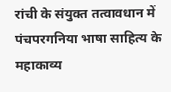रांची के संयुक्त तत्वावधान में पंचपरगनिया भाषा साहित्य के महाकाव्य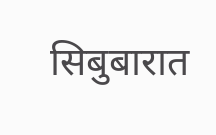सिबुबारात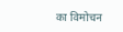का विमोचन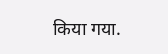किया गया.